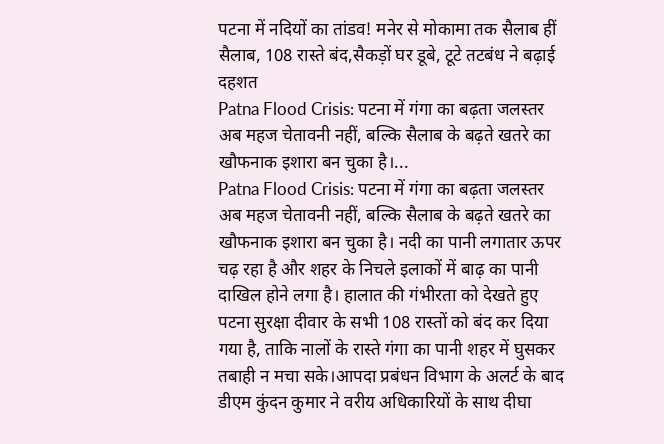पटना में नदियों का तांडव! मनेर से मोकामा तक सैलाब हीं सैलाब, 108 रास्ते बंद,सैकड़ों घर डूबे, टूटे तटबंध ने बढ़ाई दहशत
Patna Flood Crisis: पटना में गंगा का बढ़ता जलस्तर अब महज चेतावनी नहीं, बल्कि सैलाब के बढ़ते खतरे का खौफनाक इशारा बन चुका है।...
Patna Flood Crisis: पटना में गंगा का बढ़ता जलस्तर अब महज चेतावनी नहीं, बल्कि सैलाब के बढ़ते खतरे का खौफनाक इशारा बन चुका है। नदी का पानी लगातार ऊपर चढ़ रहा है और शहर के निचले इलाकों में बाढ़ का पानी दाखिल होने लगा है। हालात की गंभीरता को देखते हुए पटना सुरक्षा दीवार के सभी 108 रास्तों को बंद कर दिया गया है, ताकि नालों के रास्ते गंगा का पानी शहर में घुसकर तबाही न मचा सके।आपदा प्रबंधन विभाग के अलर्ट के बाद डीएम कुंदन कुमार ने वरीय अधिकारियों के साथ दीघा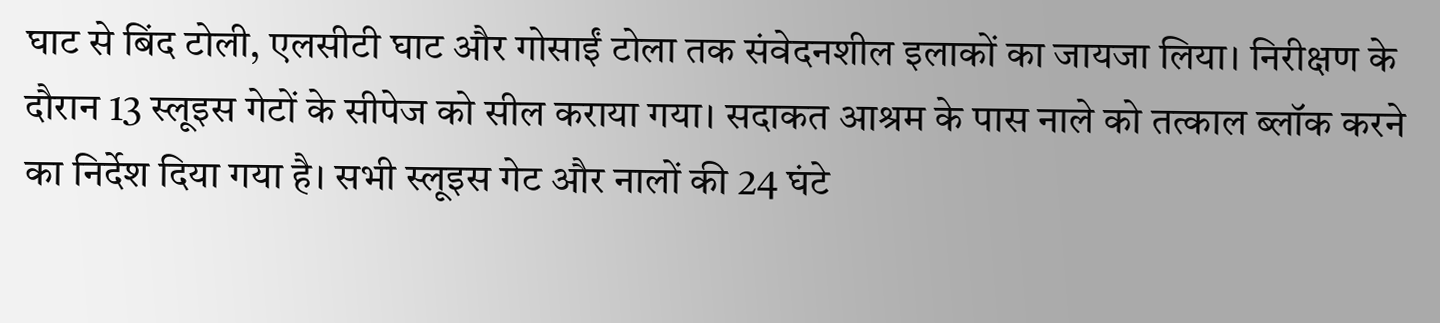घाट से बिंद टोली, एलसीटी घाट और गोसाईं टोला तक संवेदनशील इलाकों का जायजा लिया। निरीक्षण के दौरान 13 स्लूइस गेटों के सीपेज को सील कराया गया। सदाकत आश्रम के पास नाले को तत्काल ब्लॉक करने का निर्देश दिया गया है। सभी स्लूइस गेट और नालों की 24 घंटे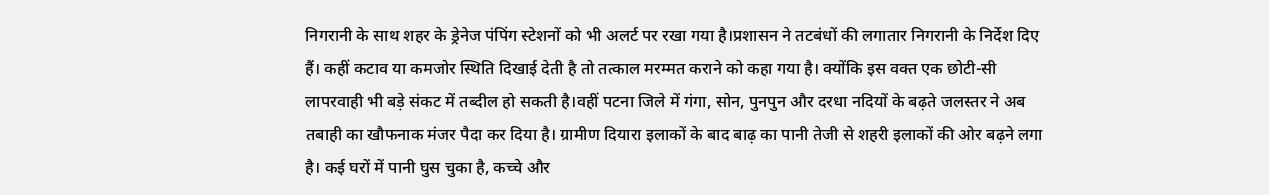निगरानी के साथ शहर के ड्रेनेज पंपिंग स्टेशनों को भी अलर्ट पर रखा गया है।प्रशासन ने तटबंधों की लगातार निगरानी के निर्देश दिए हैं। कहीं कटाव या कमजोर स्थिति दिखाई देती है तो तत्काल मरम्मत कराने को कहा गया है। क्योंकि इस वक्त एक छोटी-सी लापरवाही भी बड़े संकट में तब्दील हो सकती है।वहीं पटना जिले में गंगा, सोन, पुनपुन और दरधा नदियों के बढ़ते जलस्तर ने अब तबाही का खौफनाक मंजर पैदा कर दिया है। ग्रामीण दियारा इलाकों के बाद बाढ़ का पानी तेजी से शहरी इलाकों की ओर बढ़ने लगा है। कई घरों में पानी घुस चुका है, कच्चे और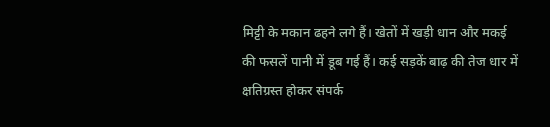मिट्टी के मकान ढहने लगे हैं। खेतों में खड़ी धान और मकई की फसलें पानी में डूब गई हैं। कई सड़कें बाढ़ की तेज धार में क्षतिग्रस्त होकर संपर्क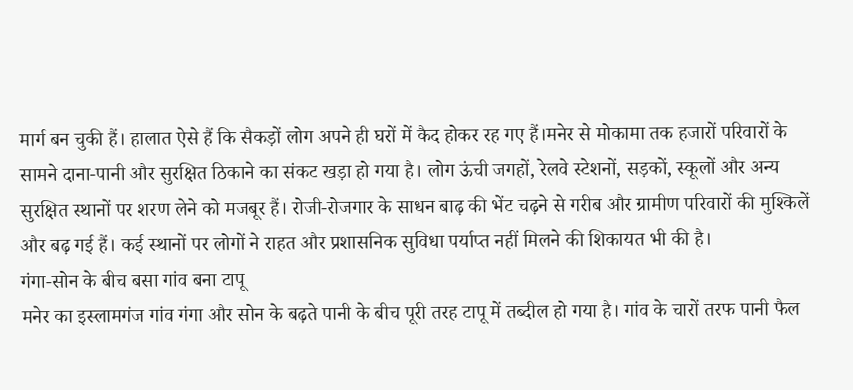मार्ग बन चुकी हैं। हालात ऐसे हैं कि सैकड़ों लोग अपने ही घरों में कैद होकर रह गए हैं।मनेर से मोकामा तक हजारों परिवारों के सामने दाना-पानी और सुरक्षित ठिकाने का संकट खड़ा हो गया है। लोग ऊंची जगहों, रेलवे स्टेशनों, सड़कों, स्कूलों और अन्य सुरक्षित स्थानों पर शरण लेने को मजबूर हैं। रोजी-रोजगार के साधन बाढ़ की भेंट चढ़ने से गरीब और ग्रामीण परिवारों की मुश्किलें और बढ़ गई हैं। कई स्थानों पर लोगों ने राहत और प्रशासनिक सुविधा पर्याप्त नहीं मिलने की शिकायत भी की है।
गंगा-सोन के बीच बसा गांव बना टापू
मनेर का इस्लामगंज गांव गंगा और सोन के बढ़ते पानी के बीच पूरी तरह टापू में तब्दील हो गया है। गांव के चारों तरफ पानी फैल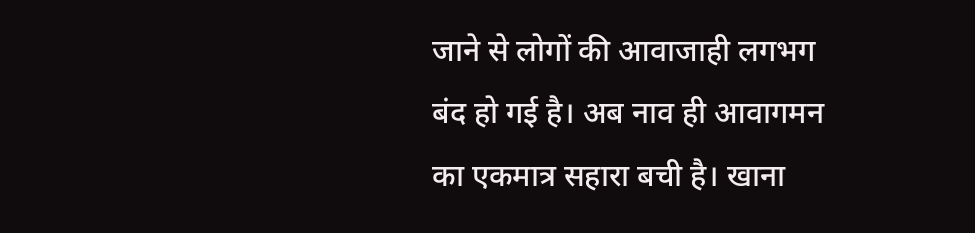जाने से लोगों की आवाजाही लगभग बंद हो गई है। अब नाव ही आवागमन का एकमात्र सहारा बची है। खाना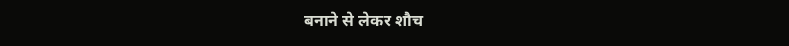बनाने से लेकर शौच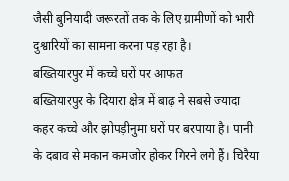जैसी बुनियादी जरूरतों तक के लिए ग्रामीणों को भारी दुश्वारियों का सामना करना पड़ रहा है।
बख्तियारपुर में कच्चे घरों पर आफत
बख्तियारपुर के दियारा क्षेत्र में बाढ़ ने सबसे ज्यादा कहर कच्चे और झोपड़ीनुमा घरों पर बरपाया है। पानी के दबाव से मकान कमजोर होकर गिरने लगे हैं। चिरैया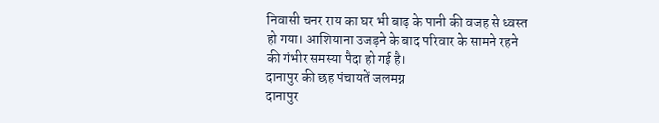निवासी चनर राय का घर भी बाढ़ के पानी की वजह से ध्वस्त हो गया। आशियाना उजड़ने के बाद परिवार के सामने रहने की गंभीर समस्या पैदा हो गई है।
दानापुर की छह पंचायतें जलमग्न
दानापुर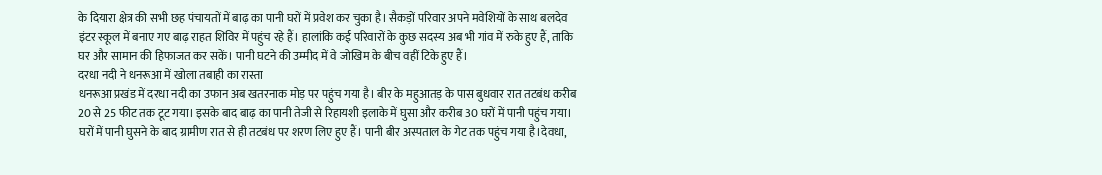के दियारा क्षेत्र की सभी छह पंचायतों में बाढ़ का पानी घरों में प्रवेश कर चुका है। सैकड़ों परिवार अपने मवेशियों के साथ बलदेव इंटर स्कूल में बनाए गए बाढ़ राहत शिविर में पहुंच रहे हैं। हालांकि कई परिवारों के कुछ सदस्य अब भी गांव में रुके हुए हैं, ताकि घर और सामान की हिफाजत कर सकें। पानी घटने की उम्मीद में वे जोखिम के बीच वहीं टिके हुए हैं।
दरधा नदी ने धनरूआ में खोला तबाही का रास्ता
धनरूआ प्रखंड में दरधा नदी का उफान अब खतरनाक मोड़ पर पहुंच गया है। बीर के महुआतड़ के पास बुधवार रात तटबंध करीब 20 से 25 फीट तक टूट गया। इसके बाद बाढ़ का पानी तेजी से रिहायशी इलाके में घुसा और करीब 30 घरों में पानी पहुंच गया। घरों में पानी घुसने के बाद ग्रामीण रात से ही तटबंध पर शरण लिए हुए हैं। पानी बीर अस्पताल के गेट तक पहुंच गया है।देवधा,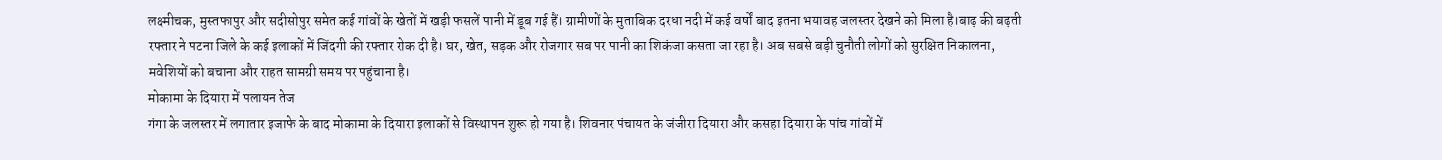लक्ष्मीचक, मुस्तफापुर और सदीसोपुर समेत कई गांवों के खेतों में खड़ी फसलें पानी में डूब गई हैं। ग्रामीणों के मुताबिक दरधा नदी में कई वर्षों बाद इतना भयावह जलस्तर देखने को मिला है।बाढ़ की बढ़ती रफ्तार ने पटना जिले के कई इलाकों में जिंदगी की रफ्तार रोक दी है। घर, खेत, सड़क और रोजगार सब पर पानी का शिकंजा कसता जा रहा है। अब सबसे बड़ी चुनौती लोगों को सुरक्षित निकालना, मवेशियों को बचाना और राहत सामग्री समय पर पहुंचाना है।
मोकामा के दियारा में पलायन तेज
गंगा के जलस्तर में लगातार इजाफे के बाद मोकामा के दियारा इलाकों से विस्थापन शुरू हो गया है। शिवनार पंचायत के जंजीरा दियारा और कसहा दियारा के पांच गांवों में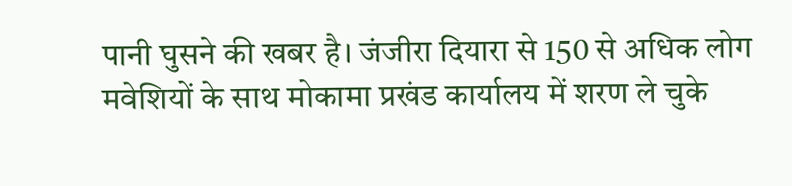पानी घुसने की खबर है। जंजीरा दियारा से 150 से अधिक लोग मवेशियों के साथ मोकामा प्रखंड कार्यालय में शरण ले चुके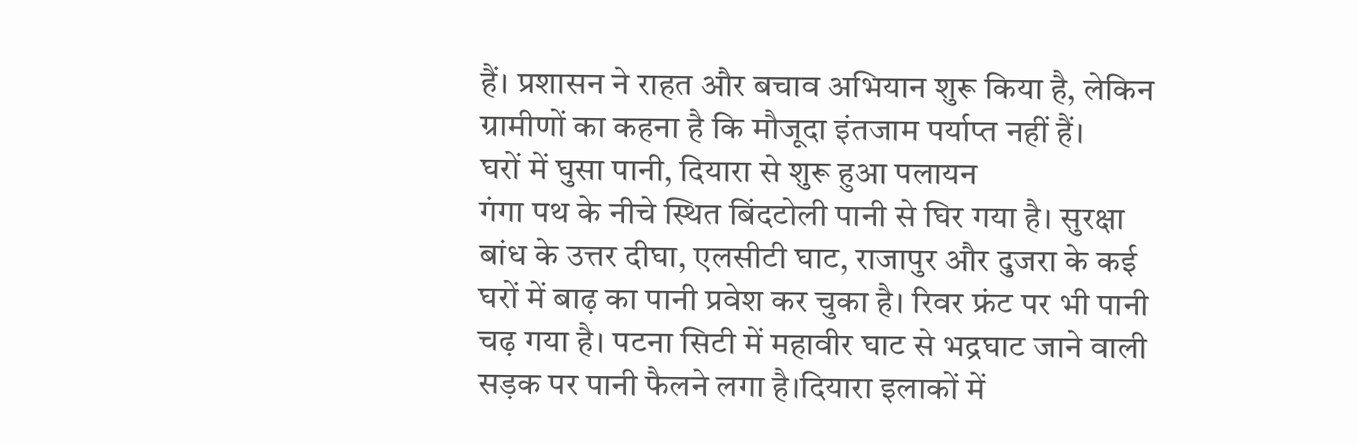हैं। प्रशासन ने राहत और बचाव अभियान शुरू किया है, लेकिन ग्रामीणों का कहना है कि मौजूदा इंतजाम पर्याप्त नहीं हैं।
घरों में घुसा पानी, दियारा से शुरू हुआ पलायन
गंगा पथ के नीचे स्थित बिंदटोली पानी से घिर गया है। सुरक्षा बांध के उत्तर दीघा, एलसीटी घाट, राजापुर और दुजरा के कई घरों में बाढ़ का पानी प्रवेश कर चुका है। रिवर फ्रंट पर भी पानी चढ़ गया है। पटना सिटी में महावीर घाट से भद्रघाट जाने वाली सड़क पर पानी फैलने लगा है।दियारा इलाकों में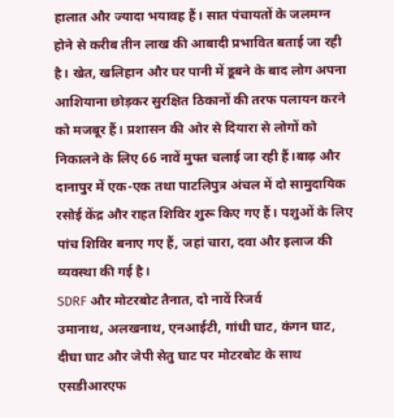हालात और ज्यादा भयावह हैं। सात पंचायतों के जलमग्न होने से करीब तीन लाख की आबादी प्रभावित बताई जा रही है। खेत, खलिहान और घर पानी में डूबने के बाद लोग अपना आशियाना छोड़कर सुरक्षित ठिकानों की तरफ पलायन करने को मजबूर हैं। प्रशासन की ओर से दियारा से लोगों को निकालने के लिए 66 नावें मुफ्त चलाई जा रही हैं।बाढ़ और दानापुर में एक-एक तथा पाटलिपुत्र अंचल में दो सामुदायिक रसोई केंद्र और राहत शिविर शुरू किए गए हैं। पशुओं के लिए पांच शिविर बनाए गए हैं, जहां चारा, दवा और इलाज की व्यवस्था की गई है।
SDRF और मोटरबोट तैनात, दो नावें रिजर्व
उमानाथ, अलखनाथ, एनआईटी, गांधी घाट, कंगन घाट, दीघा घाट और जेपी सेतु घाट पर मोटरबोट के साथ एसडीआरएफ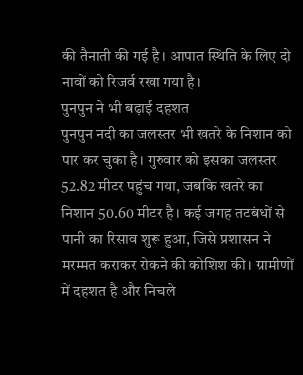की तैनाती की गई है। आपात स्थिति के लिए दो नावों को रिजर्व रखा गया है।
पुनपुन ने भी बढ़ाई दहशत
पुनपुन नदी का जलस्तर भी खतरे के निशान को पार कर चुका है। गुरुवार को इसका जलस्तर 52.82 मीटर पहुंच गया, जबकि खतरे का निशान 50.60 मीटर है। कई जगह तटबंधों से पानी का रिसाव शुरू हुआ, जिसे प्रशासन ने मरम्मत कराकर रोकने की कोशिश की। ग्रामीणों में दहशत है और निचले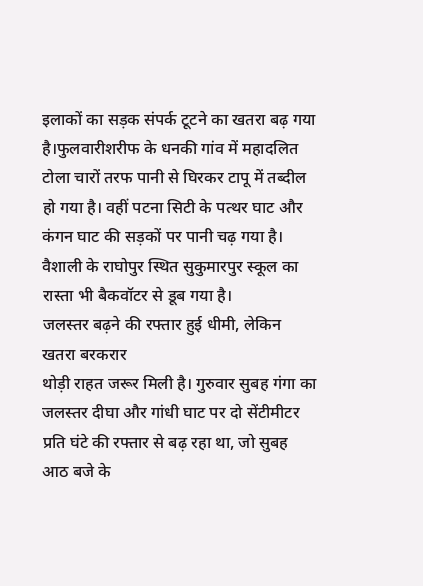इलाकों का सड़क संपर्क टूटने का खतरा बढ़ गया है।फुलवारीशरीफ के धनकी गांव में महादलित टोला चारों तरफ पानी से घिरकर टापू में तब्दील हो गया है। वहीं पटना सिटी के पत्थर घाट और कंगन घाट की सड़कों पर पानी चढ़ गया है। वैशाली के राघोपुर स्थित सुकुमारपुर स्कूल का रास्ता भी बैकवॉटर से डूब गया है।
जलस्तर बढ़ने की रफ्तार हुई धीमी, लेकिन खतरा बरकरार
थोड़ी राहत जरूर मिली है। गुरुवार सुबह गंगा का जलस्तर दीघा और गांधी घाट पर दो सेंटीमीटर प्रति घंटे की रफ्तार से बढ़ रहा था, जो सुबह आठ बजे के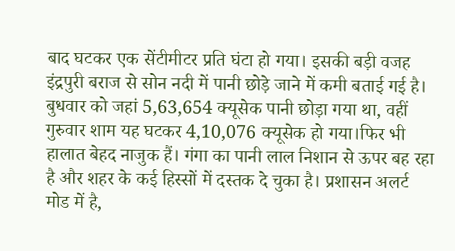बाद घटकर एक सेंटीमीटर प्रति घंटा हो गया। इसकी बड़ी वजह इंद्रपुरी बराज से सोन नदी में पानी छोड़े जाने में कमी बताई गई है। बुधवार को जहां 5,63,654 क्यूसेक पानी छोड़ा गया था, वहीं गुरुवार शाम यह घटकर 4,10,076 क्यूसेक हो गया।फिर भी हालात बेहद नाजुक हैं। गंगा का पानी लाल निशान से ऊपर बह रहा है और शहर के कई हिस्सों में दस्तक दे चुका है। प्रशासन अलर्ट मोड में है,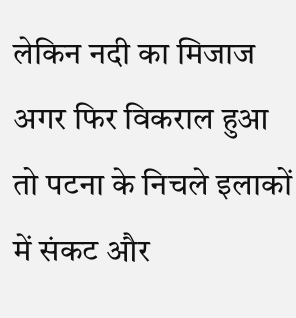लेकिन नदी का मिजाज अगर फिर विकराल हुआ तो पटना के निचले इलाकों में संकट और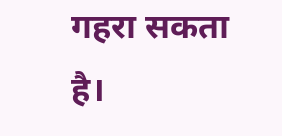गहरा सकता है।